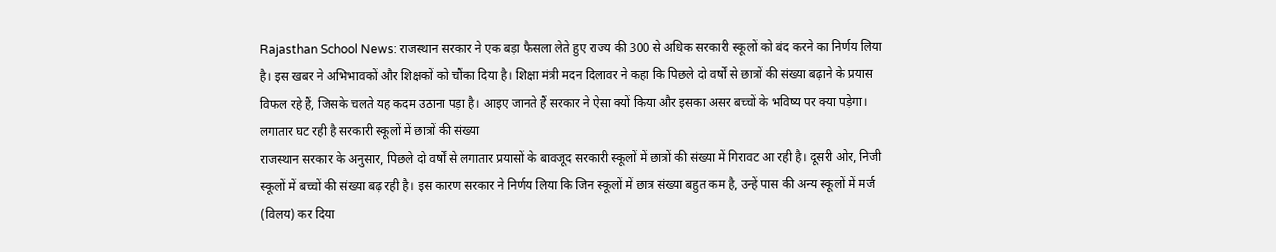Rajasthan School News: राजस्थान सरकार ने एक बड़ा फैसला लेते हुए राज्य की 300 से अधिक सरकारी स्कूलों को बंद करने का निर्णय लिया है। इस खबर ने अभिभावकों और शिक्षकों को चौंका दिया है। शिक्षा मंत्री मदन दिलावर ने कहा कि पिछले दो वर्षों से छात्रों की संख्या बढ़ाने के प्रयास विफल रहे हैं, जिसके चलते यह कदम उठाना पड़ा है। आइए जानते हैं सरकार ने ऐसा क्यों किया और इसका असर बच्चों के भविष्य पर क्या पड़ेगा।
लगातार घट रही है सरकारी स्कूलों में छात्रों की संख्या
राजस्थान सरकार के अनुसार, पिछले दो वर्षों से लगातार प्रयासों के बावजूद सरकारी स्कूलों में छात्रों की संख्या में गिरावट आ रही है। दूसरी ओर, निजी स्कूलों में बच्चों की संख्या बढ़ रही है। इस कारण सरकार ने निर्णय लिया कि जिन स्कूलों में छात्र संख्या बहुत कम है, उन्हें पास की अन्य स्कूलों में मर्ज (विलय) कर दिया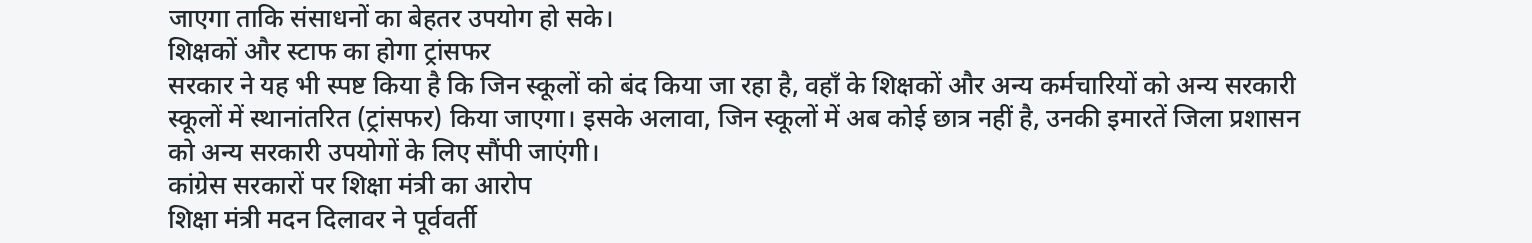जाएगा ताकि संसाधनों का बेहतर उपयोग हो सके।
शिक्षकों और स्टाफ का होगा ट्रांसफर
सरकार ने यह भी स्पष्ट किया है कि जिन स्कूलों को बंद किया जा रहा है, वहाँ के शिक्षकों और अन्य कर्मचारियों को अन्य सरकारी स्कूलों में स्थानांतरित (ट्रांसफर) किया जाएगा। इसके अलावा, जिन स्कूलों में अब कोई छात्र नहीं है, उनकी इमारतें जिला प्रशासन को अन्य सरकारी उपयोगों के लिए सौंपी जाएंगी।
कांग्रेस सरकारों पर शिक्षा मंत्री का आरोप
शिक्षा मंत्री मदन दिलावर ने पूर्ववर्ती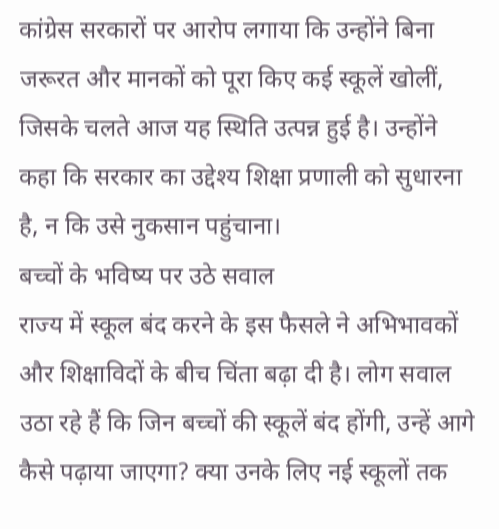कांग्रेस सरकारों पर आरोप लगाया कि उन्होंने बिना जरूरत और मानकों को पूरा किए कई स्कूलें खोलीं, जिसके चलते आज यह स्थिति उत्पन्न हुई है। उन्होंने कहा कि सरकार का उद्देश्य शिक्षा प्रणाली को सुधारना है, न कि उसे नुकसान पहुंचाना।
बच्चों के भविष्य पर उठे सवाल
राज्य में स्कूल बंद करने के इस फैसले ने अभिभावकों और शिक्षाविदों के बीच चिंता बढ़ा दी है। लोग सवाल उठा रहे हैं कि जिन बच्चों की स्कूलें बंद होंगी, उन्हें आगे कैसे पढ़ाया जाएगा? क्या उनके लिए नई स्कूलों तक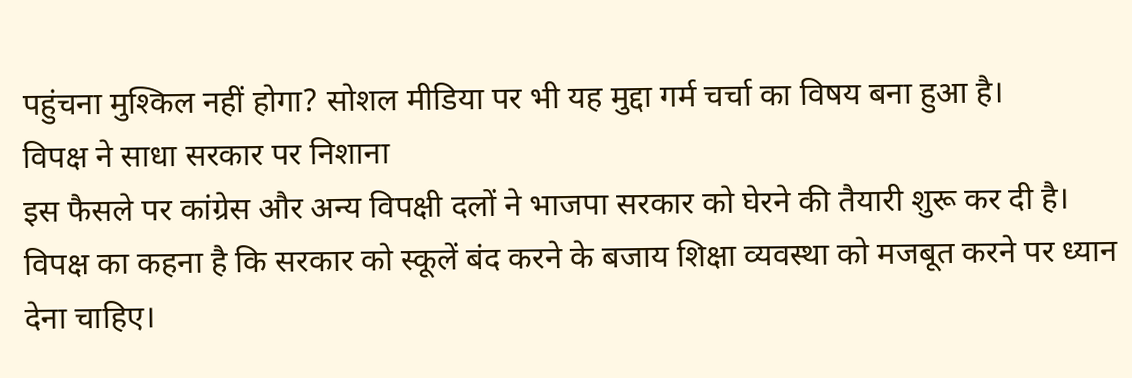पहुंचना मुश्किल नहीं होगा? सोशल मीडिया पर भी यह मुद्दा गर्म चर्चा का विषय बना हुआ है।
विपक्ष ने साधा सरकार पर निशाना
इस फैसले पर कांग्रेस और अन्य विपक्षी दलों ने भाजपा सरकार को घेरने की तैयारी शुरू कर दी है। विपक्ष का कहना है कि सरकार को स्कूलें बंद करने के बजाय शिक्षा व्यवस्था को मजबूत करने पर ध्यान देना चाहिए।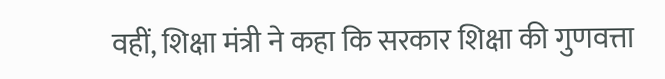वहीं, शिक्षा मंत्री ने कहा कि सरकार शिक्षा की गुणवत्ता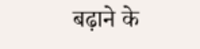बढ़ाने के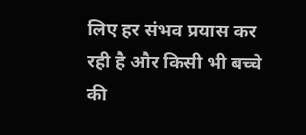लिए हर संभव प्रयास कर रही है और किसी भी बच्चे की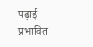पढ़ाई प्रभावित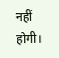नहीं होगी।